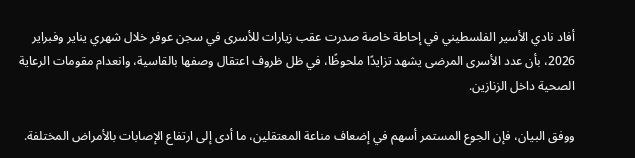أفاد نادي الأسير الفلسطيني في إحاطة خاصة صدرت عقب زيارات للأسرى في سجن عوفر خلال شهري يناير وفبراير 2026، بأن عدد الأسرى المرضى يشهد تزايدًا ملحوظًا، في ظل ظروف اعتقال وصفها بالقاسية، وانعدام مقومات الرعاية الصحية داخل الزنازين.

ووفق البيان، فإن الجوع المستمر أسهم في إضعاف مناعة المعتقلين، ما أدى إلى ارتفاع الإصابات بالأمراض المختلفة.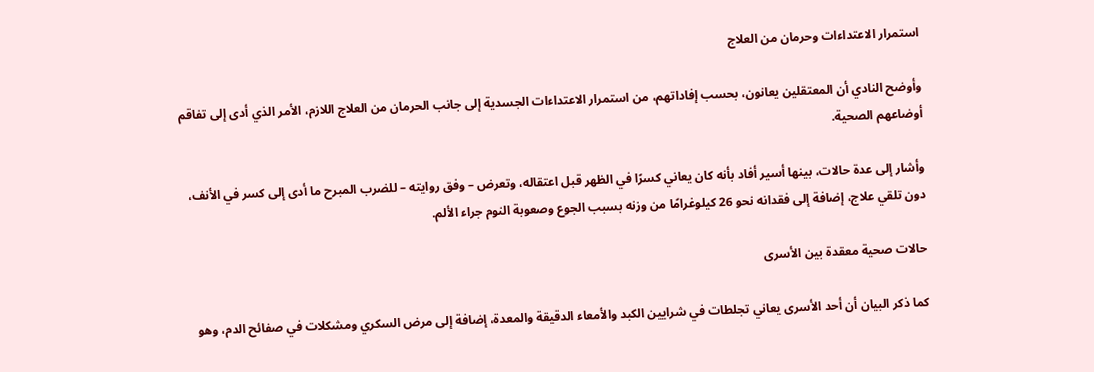استمرار الاعتداءات وحرمان من العلاج

وأوضح النادي أن المعتقلين يعانون، بحسب إفاداتهم، من استمرار الاعتداءات الجسدية إلى جانب الحرمان من العلاج اللازم، الأمر الذي أدى إلى تفاقم أوضاعهم الصحية.

وأشار إلى عدة حالات، بينها أسير أفاد بأنه كان يعاني كسرًا في الظهر قبل اعتقاله، وتعرض – وفق روايته – للضرب المبرح ما أدى إلى كسر في الأنف، دون تلقي علاج، إضافة إلى فقدانه نحو 26 كيلوغرامًا من وزنه بسبب الجوع وصعوبة النوم جراء الألم.

حالات صحية معقدة بين الأسرى

كما ذكر البيان أن أحد الأسرى يعاني تجلطات في شرايين الكبد والأمعاء الدقيقة والمعدة، إضافة إلى مرض السكري ومشكلات في صفائح الدم، وهو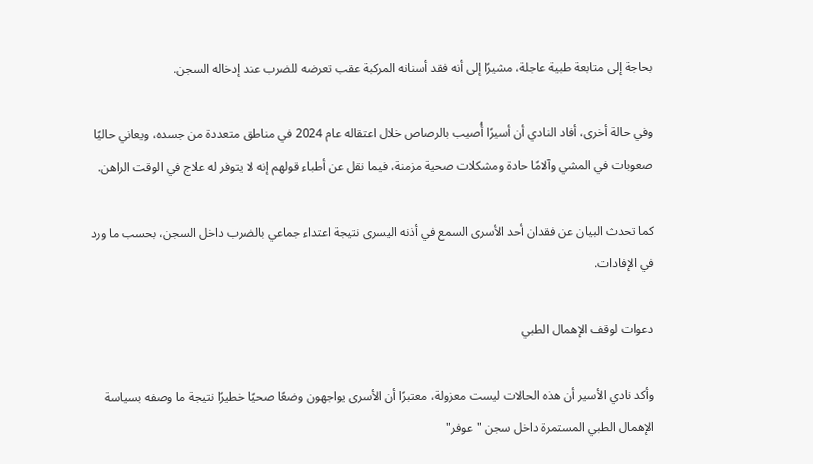بحاجة إلى متابعة طبية عاجلة، مشيرًا إلى أنه فقد أسنانه المركبة عقب تعرضه للضرب عند إدخاله السجن.

وفي حالة أخرى، أفاد النادي أن أسيرًا أُصيب بالرصاص خلال اعتقاله عام 2024 في مناطق متعددة من جسده، ويعاني حاليًا صعوبات في المشي وآلامًا حادة ومشكلات صحية مزمنة، فيما نقل عن أطباء قولهم إنه لا يتوفر له علاج في الوقت الراهن.

كما تحدث البيان عن فقدان أحد الأسرى السمع في أذنه اليسرى نتيجة اعتداء جماعي بالضرب داخل السجن، بحسب ما ورد في الإفادات.

دعوات لوقف الإهمال الطبي

وأكد نادي الأسير أن هذه الحالات ليست معزولة، معتبرًا أن الأسرى يواجهون وضعًا صحيًا خطيرًا نتيجة ما وصفه بسياسة الإهمال الطبي المستمرة داخل سجن "عوفر"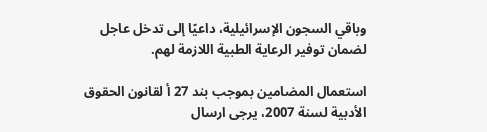وباقي السجون الإسرائيلية، داعيًا إلى تدخل عاجل لضمان توفير الرعاية الطبية اللازمة لهم.

استعمال المضامين بموجب بند 27 أ لقانون الحقوق الأدبية لسنة 2007، يرجى ارسال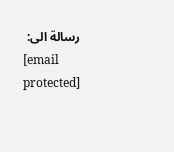رسالة الى:
[email protected]